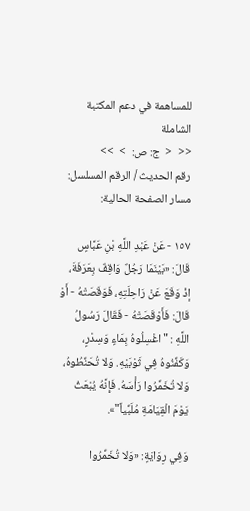للمساهمة في دعم المكتبة الشاملة
<<  <  ج: ص:  >  >>
رقم الحديث / الرقم المسلسل:
مسار الصفحة الحالية:

١٥٧ - عَنْ عَبْدِ اللَّهِ بْنِ عَبَّاسٍ قَالَ: «بَيْنَمَا رَجُلٌ وَاقِفٌ بِعَرَفَةَ، إذْ وَقَعَ عَنْ رَاحِلَتِهِ، فَوَقَصَتْهُ - أَوْ قَالَ: فَأَوْقَصَتْهُ - فَقَالَ رَسُولُ اللَّهِ : "اغْسِلُوهُ بِمَاءٍ وَسِدْرٍ، وَكَفِّنُوهُ فِي ثَوْبَيْهِ. وَلا تُحَنِّطُوهُ، وَلا تُخَمِّرُوا رَأْسَهُ. فَإِنَّهُ يُبْعَثُ يَوْمَ الْقِيَامَةِ مُلَبِّياً"».

وَفِي رِوَايَةٍ: «وَلا تُخَمِّرُوا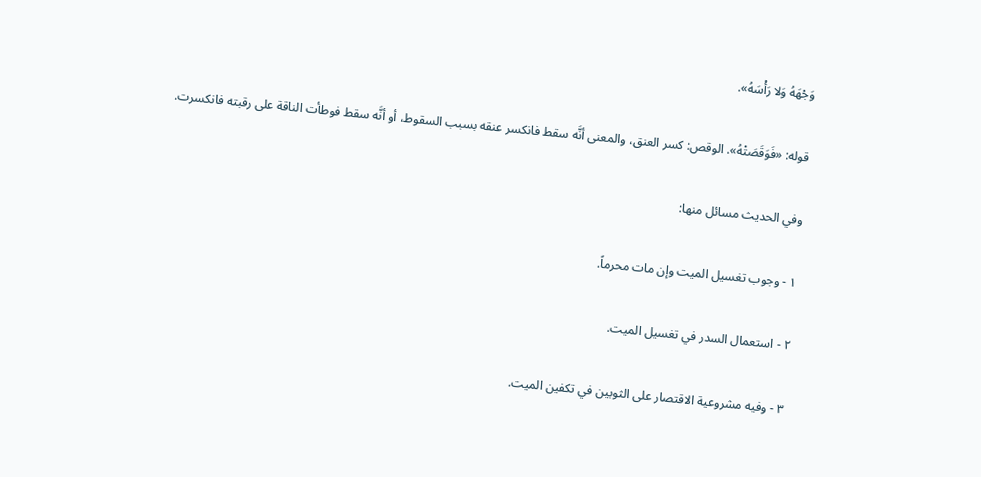وَجْهَهُ وَلا رَأْسَهُ».

قوله: «فَوَقَصَتْهُ». الوقص: كسر العنق، والمعنى أنَّه سقط فانكسر عنقه بسبب السقوط، أو أنَّه سقط فوطأت الناقة على رقبته فانكسرت.

وفي الحديث مسائل منها:

١ - وجوب تغسيل الميت وإن مات محرماً.

٢ - استعمال السدر في تغسيل الميت.

٣ - وفيه مشروعية الاقتصار على الثوبين في تكفين الميت.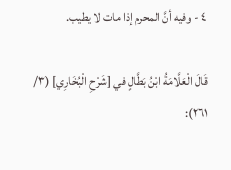٤ - وفيه أنَّ المحرم إذا مات لا يطيب.

قَالَ الْعَلَّامَةُ ابْنُ بَطَّالٍ في [شَرْحِ الْبُخَارِي] (٣/ ٢٦١):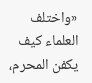«واختلف العلماء كيف يكفن المحرم،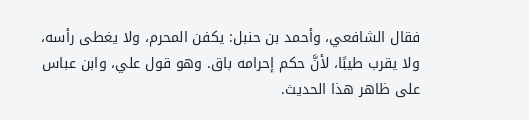فقال الشافعي، وأحمد بن حنبل: يكفن المحرم، ولا يغطى رأسه، ولا يقرب طيبًا، لأنَّ حكم إحرامه باق. وهو قول علي، وابن عباس على ظاهر هذا الحديث.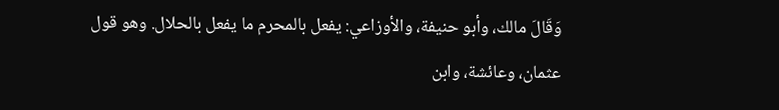وَقَالَ مالك، وأبو حنيفة، والأوزاعي: يفعل بالمحرم ما يفعل بالحلال. وهو قول عثمان، وعائشة، وابن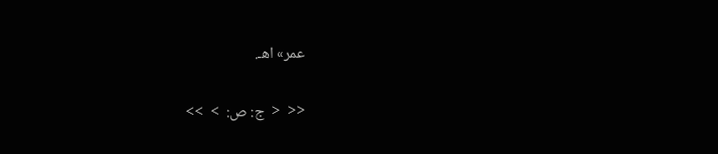عمر» اهـ.

<<  <  ج: ص:  >  >>